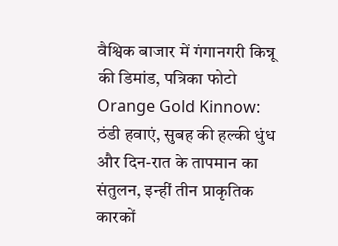वैश्विक बाजार में गंगानगरी किन्नू की डिमांड, पत्रिका फोटो
Orange Gold Kinnow: ठंडी हवाएं, सुबह की हल्की धुंध और दिन-रात के तापमान का संतुलन, इन्हीं तीन प्राकृतिक कारकों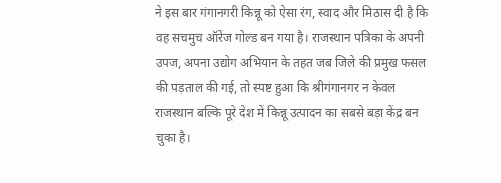ने इस बार गंगानगरी किन्नू को ऐसा रंग, स्वाद और मिठास दी है कि वह सचमुच ऑरेंज गोल्ड बन गया है। राजस्थान पत्रिका के अपनी उपज, अपना उद्योग अभियान के तहत जब जिले की प्रमुख फसल की पड़ताल की गई, तो स्पष्ट हुआ कि श्रीगंगानगर न केवल राजस्थान बल्कि पूरे देश में किन्नू उत्पादन का सबसे बड़ा केंद्र बन चुका है।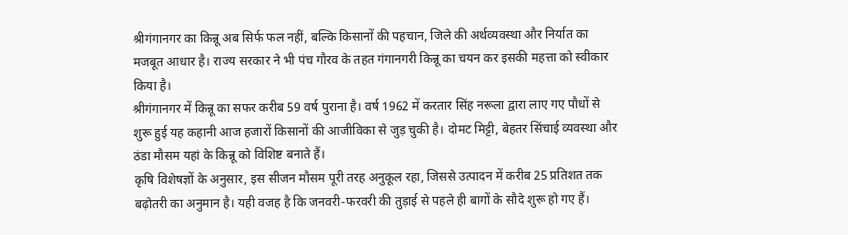श्रीगंगानगर का किन्नू अब सिर्फ फल नहीं, बल्कि किसानों की पहचान, जिले की अर्थव्यवस्था और निर्यात का मजबूत आधार है। राज्य सरकार ने भी पंच गौरव के तहत गंगानगरी किन्नू का चयन कर इसकी महत्ता को स्वीकार किया है।
श्रीगंगानगर में किन्नू का सफर करीब 59 वर्ष पुराना है। वर्ष 1962 में करतार सिंह नरूला द्वारा लाए गए पौधों से शुरू हुई यह कहानी आज हजारों किसानों की आजीविका से जुड़ चुकी है। दोमट मिट्टी, बेहतर सिंचाई व्यवस्था और ठंडा मौसम यहां के किन्नू को विशिष्ट बनाते हैं।
कृषि विशेषज्ञों के अनुसार, इस सीजन मौसम पूरी तरह अनुकूल रहा, जिससे उत्पादन में करीब 25 प्रतिशत तक बढ़ोतरी का अनुमान है। यही वजह है कि जनवरी-फरवरी की तुड़ाई से पहले ही बागों के सौदे शुरू हो गए हैं।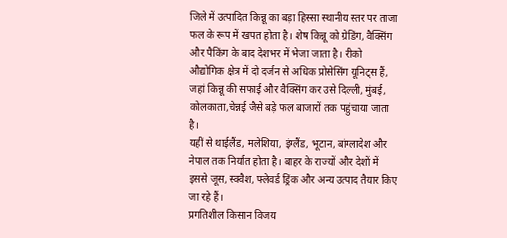जिले में उत्पादित किन्नू का बड़ा हिस्सा स्थानीय स्तर पर ताजा फल के रूप में खपत होता है। शेष किन्नू को ग्रेडिंग, वैक्सिंग और पैकिंग के बाद देशभर में भेजा जाता है। रीको औद्योगिक क्षेत्र में दो दर्जन से अधिक प्रोसेसिंग यूनिट्स हैं, जहां किन्नू की सफाई और वैक्सिंग कर उसे दिल्ली, मुंबई, कोलकाता,चेन्नई जैसे बड़े फल बाजारों तक पहुंचाया जाता है।
यहीं से थाईलैंड, मलेशिया, इंग्लैंड, भूटान, बांग्लादेश और नेपाल तक निर्यात होता है। बाहर के राज्यों और देशों में इससे जूस, स्क्वैश, फ्लेवर्ड ड्रिंक और अन्य उत्पाद तैयार किए जा रहे हैं।
प्रगतिशील किसान विजय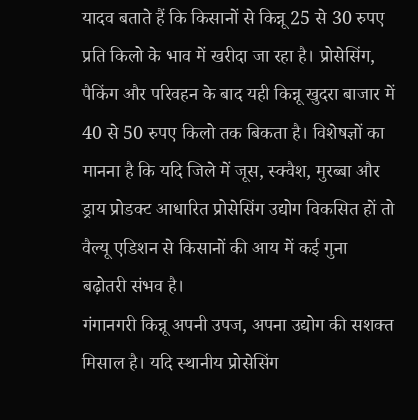यादव बताते हैं कि किसानों से किन्नू 25 से 30 रुपए प्रति किलो के भाव में खरीदा जा रहा है। प्रोसेसिंग, पैकिंग और परिवहन के बाद यही किन्नू खुदरा बाजार में 40 से 50 रुपए किलो तक बिकता है। विशेषज्ञों का मानना है कि यदि जिले में जूस, स्क्वैश, मुरब्बा और ड्राय प्रोडक्ट आधारित प्रोसेसिंग उद्योग विकसित हों तो वैल्यू एडिशन से किसानों की आय में कई गुना बढ़ोतरी संभव है।
गंगानगरी किन्नू अपनी उपज, अपना उद्योग की सशक्त मिसाल है। यदि स्थानीय प्रोसेसिंग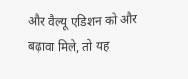और वैल्यू एडिशन को और बढ़ावा मिले, तो यह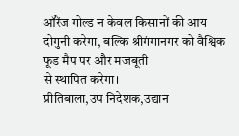ऑरेंज गोल्ड न केवल किसानों की आय दोगुनी करेगा, बल्कि श्रीगंगानगर को वैश्विक फूड मैप पर और मजबूती
से स्थापित करेगा।
प्रीतिबाला,उप निदेशक,उद्यान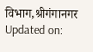विभाग,श्रीगंगानगर
Updated on: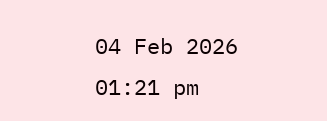04 Feb 2026 01:21 pm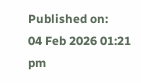Published on:
04 Feb 2026 01:21 pm